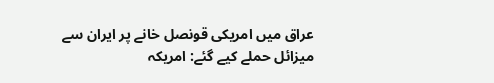عراق میں امریکی قونصل خانے پر ایران سے میزائل حملے کیے گئے: امریکہ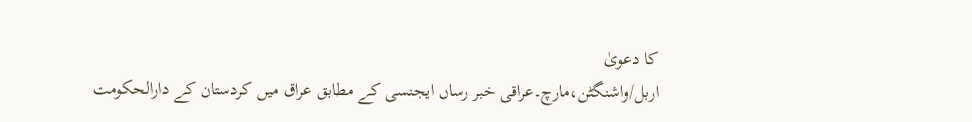کا دعویٰ
اربل/واشنگٹن،مارچ۔عراقی خبر رساں ایجنسی کے مطابق عراق میں کردستان کے دارالحکومت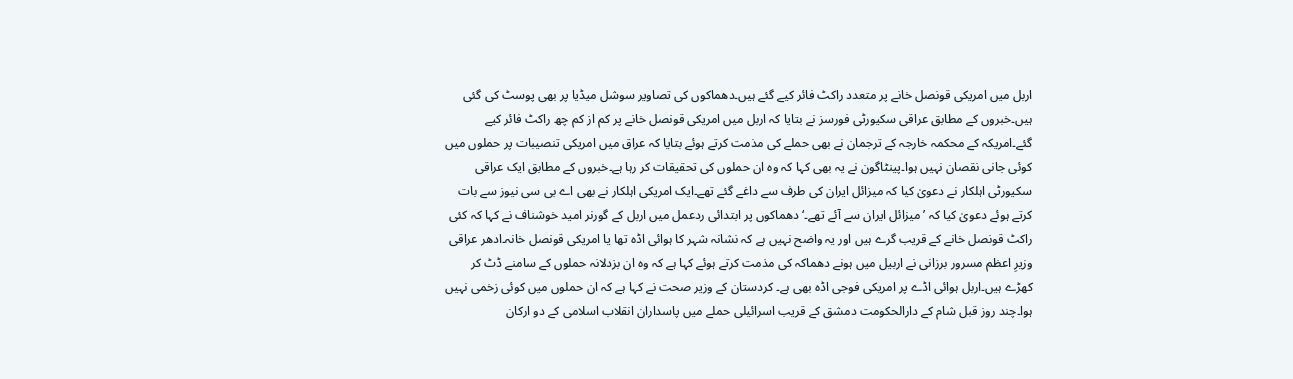اربل میں امریکی قونصل خانے پر متعدد راکٹ فائر کیے گئے ہیں۔دھماکوں کی تصاویر سوشل میڈیا پر بھی پوسٹ کی گئی ہیں۔خبروں کے مطابق عراقی سکیورٹی فورسز نے بتایا کہ اربل میں امریکی قونصل خانے پر کم از کم چھ راکٹ فائر کیے گئے۔امریکہ کے محکمہ خارجہ کے ترجمان نے بھی حملے کی مذمت کرتے ہوئے بتایا کہ عراق میں امریکی تنصیبات پر حملوں میں کوئی جانی نقصان نہیں ہوا۔پینٹاگون نے یہ بھی کہا کہ وہ ان حملوں کی تحقیقات کر رہا ہے۔خبروں کے مطابق ایک عراقی سکیورٹی اہلکار نے دعویٰ کیا کہ میزائل ایران کی طرف سے داغے گئے تھے۔ایک امریکی اہلکار نے بھی اے بی سی نیوز سے بات کرتے ہوئے دعویٰ کیا کہ ’میزائل ایران سے آئے تھے۔‘ دھماکوں پر ابتدائی ردعمل میں اربل کے گورنر امید خوشناف نے کہا کہ کئی راکٹ قونصل خانے کے قریب گرے ہیں اور یہ واضح نہیں ہے کہ نشانہ شہر کا ہوائی اڈہ تھا یا امریکی قونصل خانہ۔ادھر عراقی وزیرِ اعظم مسرور برزانی نے اربیل میں ہونے دھماکہ کی مذمت کرتے ہوئے کہا ہے کہ وہ ان بزدلانہ حملوں کے سامنے ڈٹ کر کھڑے ہیں۔اربل ہوائی اڈے پر امریکی فوجی اڈہ بھی ہے۔ کردستان کے وزیر صحت نے کہا ہے کہ ان حملوں میں کوئی زخمی نہیں ہوا۔چند روز قبل شام کے دارالحکومت دمشق کے قریب اسرائیلی حملے میں پاسداران انقلاب اسلامی کے دو ارکان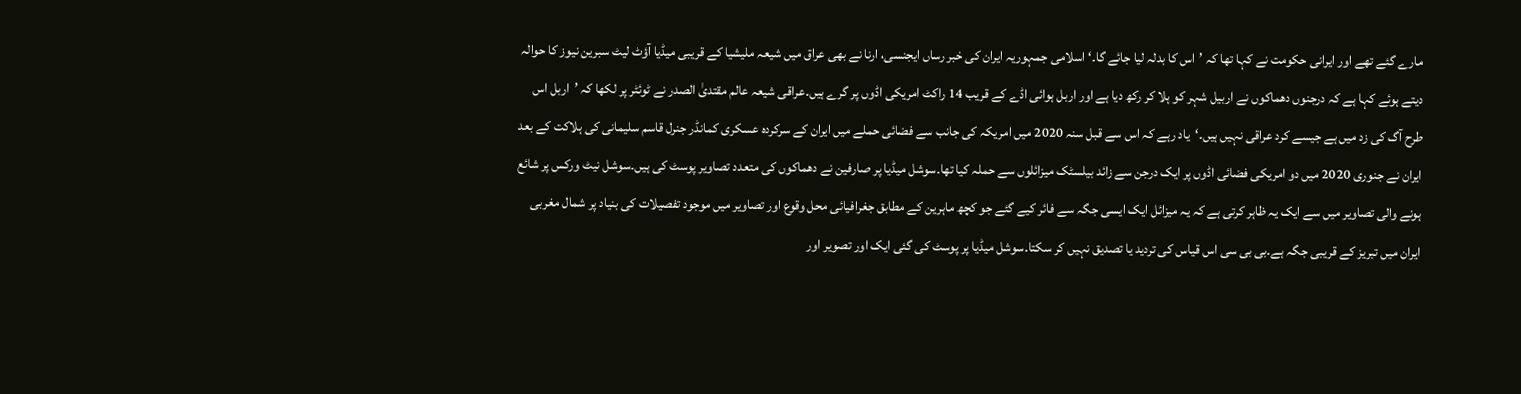مارے گئے تھے اور ایرانی حکومت نے کہا تھا کہ ’اس کا بدلہ لیا جائے گا۔‘اسلامی جمہوریہ ایران کی خبر رساں ایجنسی، ارنا نے بھی عراق میں شیعہ ملیشیا کے قریبی میڈیا آؤٹ لیٹ سبرین نیوز کا حوالہ دیتے ہوئے کہا ہے کہ درجنوں دھماکوں نے اربیل شہر کو ہلا کر رکھ دیا ہے اور اربل ہوائی اڈے کے قریب 14 راکٹ امریکی اڈوں پر گرے ہیں۔عراقی شیعہ عالم مقتدیٰ الصدر نے ٹوئٹر پر لکھا کہ ’اربل اس طرح آگ کی زد میں ہے جیسے کرد عراقی نہیں ہیں۔‘یاد رہے کہ اس سے قبل سنہ 2020 میں امریکہ کی جانب سے فضائی حملے میں ایران کے سرکردہ عسکری کمانڈر جنرل قاسم سلیمانی کی ہلاکت کے بعد ایران نے جنوری 2020 میں دو امریکی فضائی اڈوں پر ایک درجن سے زائد بیلسٹک میزائلوں سے حملہ کیا تھا۔سوشل میڈیا پر صارفین نے دھماکوں کی متعدد تصاویر پوسٹ کی ہیں۔سوشل نیٹ ورکس پر شائع ہونے والی تصاویر میں سے ایک یہ ظاہر کرتی ہے کہ یہ میزائل ایک ایسی جگہ سے فائر کیے گئے جو کچھ ماہرین کے مطابق جغرافیائی محل وقوع اور تصاویر میں موجود تفصیلات کی بنیاد پر شمال مغربی ایران میں تبریز کے قریبی جگہ ہے۔بی بی سی اس قیاس کی تردید یا تصدیق نہیں کر سکتا۔سوشل میڈیا پر پوسٹ کی گئی ایک اور تصویر اور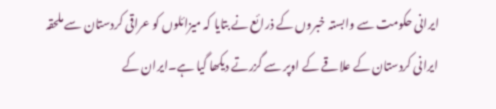ایرانی حکومت سے وابستہ خبروں کے ذرائع نے بتایا کہ میزائلوں کو عراقی کردستان سے ملحقہ ایرانی کردستان کے علاقے کے اوپر سے گزرتے دیکھا گیا ہے۔ایران کے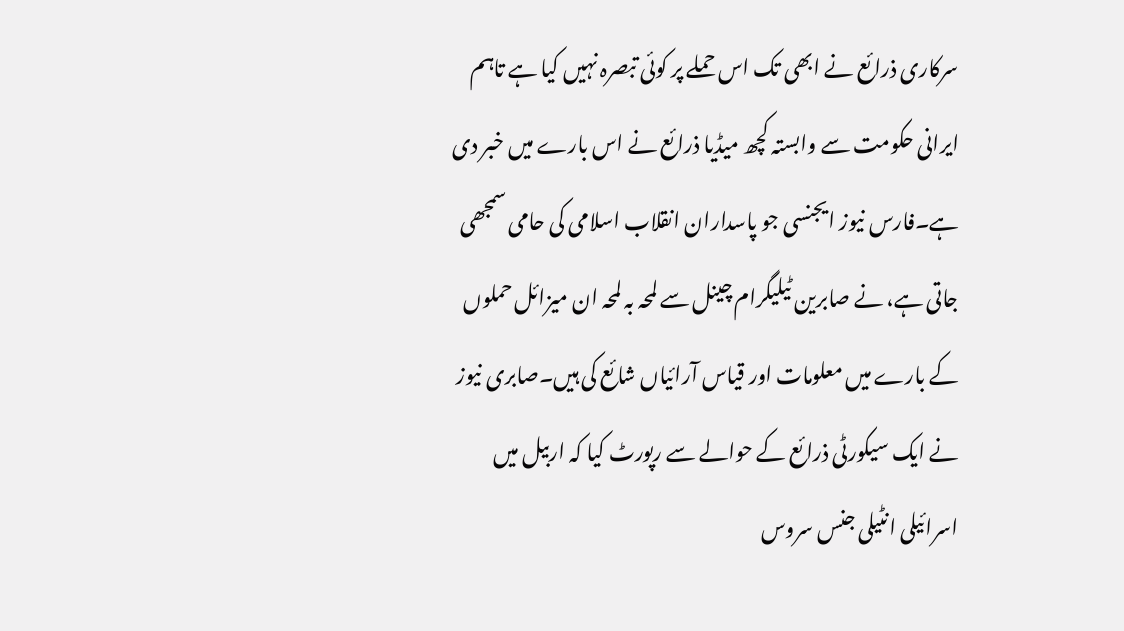سرکاری ذرائع نے ابھی تک اس حملے پر کوئی تبصرہ نہیں کیا ہے تاہم ایرانی حکومت سے وابستہ کچھ میڈیا ذرائع نے اس بارے میں خبر دی ہے۔فارس نیوز ایجنسی جو پاسداران انقلاب اسلامی کی حامی سمجھی جاتی ہے، نے صابرین ٹیلیگرام چینل سے لمحہ بہ لمحہ ان میزائل حملوں کے بارے میں معلومات اور قیاس آرائیاں شائع کی ہیں۔صابری نیوز نے ایک سیکورٹی ذرائع کے حوالے سے رپورٹ کیا کہ اربیل میں اسرائیلی انٹیلی جنس سروس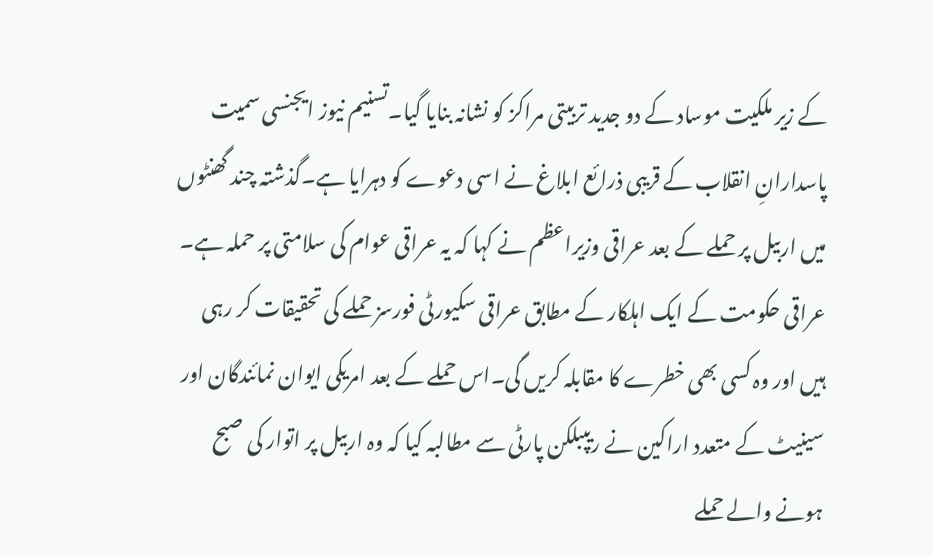کے زیر ملکیت موساد کے دو جدید تربیتی مراکز کو نشانہ بنایا گیا۔تسنیم نیوز ایجنسی سمیت پاسدارانِ انقلاب کے قریبی ذرائع ابلاغ نے اسی دعوے کو دہرایا ہے۔گذشتہ چند گھنٹوں میں اربیل پر حملے کے بعد عراقی وزیراعظم نے کہا کہ یہ عراقی عوام کی سلامتی پر حملہ ہے۔ عراقی حکومت کے ایک اہلکار کے مطابق عراقی سکیورٹی فورسز حملے کی تحقیقات کر رہی ہیں اور وہ کسی بھی خطرے کا مقابلہ کریں گی۔اس حملے کے بعد امریکی ایوان نمائندگان اور سینیٹ کے متعدد اراکین نے ریپبلکن پارٹی سے مطالبہ کیا کہ وہ اربیل پر اتوار کی صبح ہونے والے حملے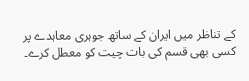کے تناظر میں ایران کے ساتھ جوہری معاہدے پر کسی بھی قسم کی بات چیت کو معطل کرے۔